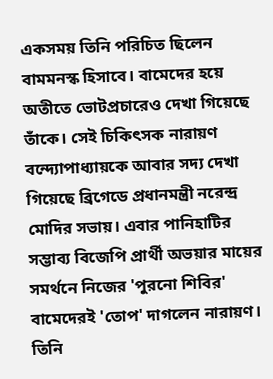একসময় তিনি পরিচিত ছিলেন বামমনস্ক হিসাবে। বামেদের হয়ে অতীতে ভোটপ্রচারেও দেখা গিয়েছে তাঁকে। সেই চিকিৎসক নারায়ণ বন্দ্যোপাধ্যায়কে আবার সদ্য দেখা গিয়েছে ব্রিগেডে প্রধানমন্ত্রী নরেন্দ্র মোদির সভায়। এবার পানিহাটির সম্ভাব্য বিজেপি প্রার্থী অভয়ার মায়ের সমর্থনে নিজের 'পুরনো শিবির' বামেদেরই 'তোপ' দাগলেন নারায়ণ। তিনি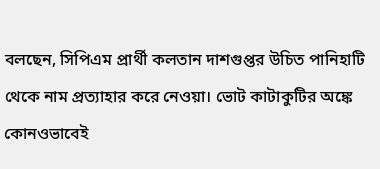বলছেন, সিপিএম প্রার্থী কলতান দাশগুপ্তর উচিত পানিহাটি থেকে নাম প্রত্যাহার করে নেওয়া। ভোট কাটাকুটির অঙ্কে কোনওভাবেই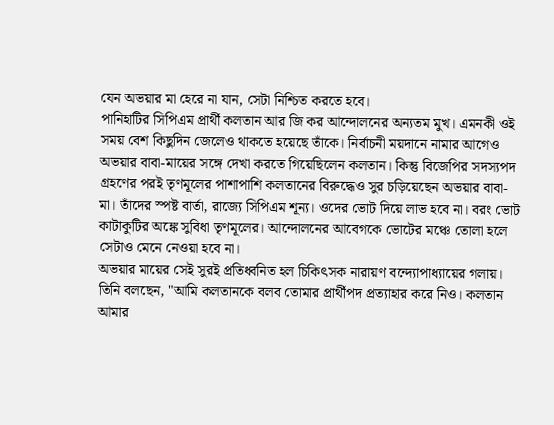যেন অভয়ার মা হেরে না যান, সেটা নিশ্চিত করতে হবে।
পানিহাটির সিপিএম প্রার্থী কলতান আর জি কর আন্দোলনের অন্যতম মুখ। এমনকী ওই সময় বেশ কিছুদিন জেলেও থাকতে হয়েছে তাঁকে। নির্বাচনী ময়দানে নামার আগেও অভয়ার বাবা-মায়ের সঙ্গে দেখা করতে গিয়েছিলেন কলতান। কিন্তু বিজেপির সদস্যপদ গ্রহণের পরই তৃণমূলের পাশাপাশি কলতানের বিরুদ্ধেও সুর চড়িয়েছেন অভয়ার বাবা-মা। তাঁদের স্পষ্ট বার্তা, রাজ্যে সিপিএম শূন্য। ওদের ভোট দিয়ে লাভ হবে না। বরং ভোট কাটাকুটির অঙ্কে সুবিধা তৃণমূলের। আন্দোলনের আবেগকে ভোটের মঞ্চে তোলা হলে সেটাও মেনে নেওয়া হবে না।
অভয়ার মায়ের সেই সুরই প্রতিধ্বনিত হল চিকিৎসক নারায়ণ বন্দ্যোপাধ্যায়ের গলায়। তিনি বলছেন, "আমি কলতানকে বলব তোমার প্রার্থীপদ প্রত্যাহার করে নিও। কলতান আমার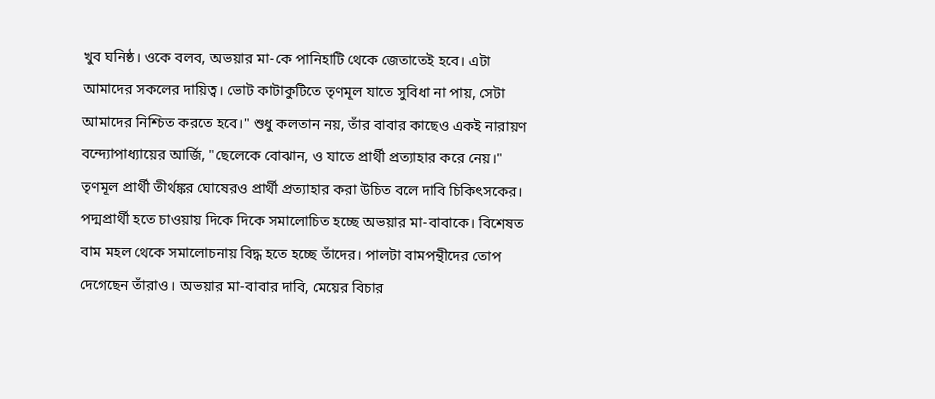খুব ঘনিষ্ঠ। ওকে বলব, অভয়ার মা-কে পানিহাটি থেকে জেতাতেই হবে। এটা আমাদের সকলের দায়িত্ব। ভোট কাটাকুটিতে তৃণমূল যাতে সুবিধা না পায়, সেটা আমাদের নিশ্চিত করতে হবে।" শুধু কলতান নয়, তাঁর বাবার কাছেও একই নারায়ণ বন্দ্যোপাধ্যায়ের আর্জি, "ছেলেকে বোঝান, ও যাতে প্রার্থী প্রত্যাহার করে নেয়।" তৃণমূল প্রার্থী তীর্থঙ্কর ঘোষেরও প্রার্থী প্রত্যাহার করা উচিত বলে দাবি চিকিৎসকের।
পদ্মপ্রার্থী হতে চাওয়ায় দিকে দিকে সমালোচিত হচ্ছে অভয়ার মা-বাবাকে। বিশেষত বাম মহল থেকে সমালোচনায় বিদ্ধ হতে হচ্ছে তাঁদের। পালটা বামপন্থীদের তোপ দেগেছেন তাঁরাও। অভয়ার মা-বাবার দাবি, মেয়ের বিচার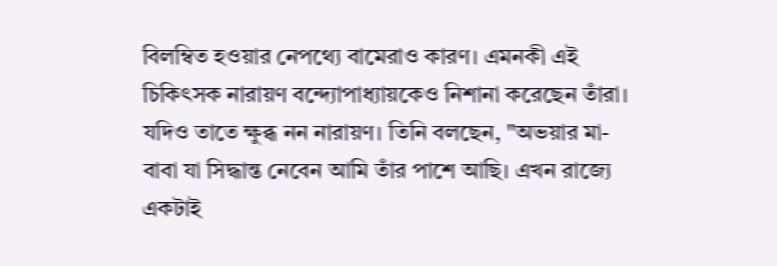বিলম্বিত হওয়ার নেপথ্যে বামেরাও কারণ। এমনকী এই চিকিৎসক নারায়ণ বন্দ্যোপাধ্যায়কেও নিশানা করেছেন তাঁরা। যদিও তাতে ক্ষুব্ধ নন নারায়ণ। তিনি বলছেন, "অভয়ার মা-বাবা যা সিদ্ধান্ত নেবেন আমি তাঁর পাশে আছি। এখন রাজ্যে একটাই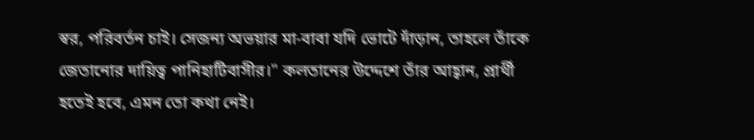স্বর, পরিবর্তন চাই। সেজন্য অভয়ার মা-বাবা যদি ভোটে দাঁড়ান, তাহলে তাঁকে জেতানোর দায়িত্ব পানিহাটিবাসীর।" কলতানের উদ্দেশে তাঁর আহ্বান, প্রার্থী হতেই হবে, এমন তো কথা নেই।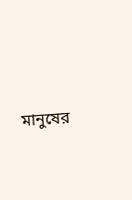মানুষের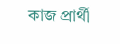কাজ প্রার্থী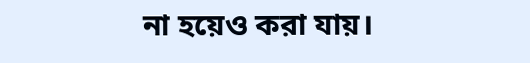না হয়েও করা যায়।